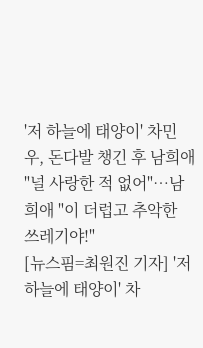'저 하늘에 태양이' 차민우, 돈다발 챙긴 후 남희애 "널 사랑한 적 없어"…남희애 "이 더럽고 추악한 쓰레기야!"
[뉴스핌=최원진 기자] '저 하늘에 태양이' 차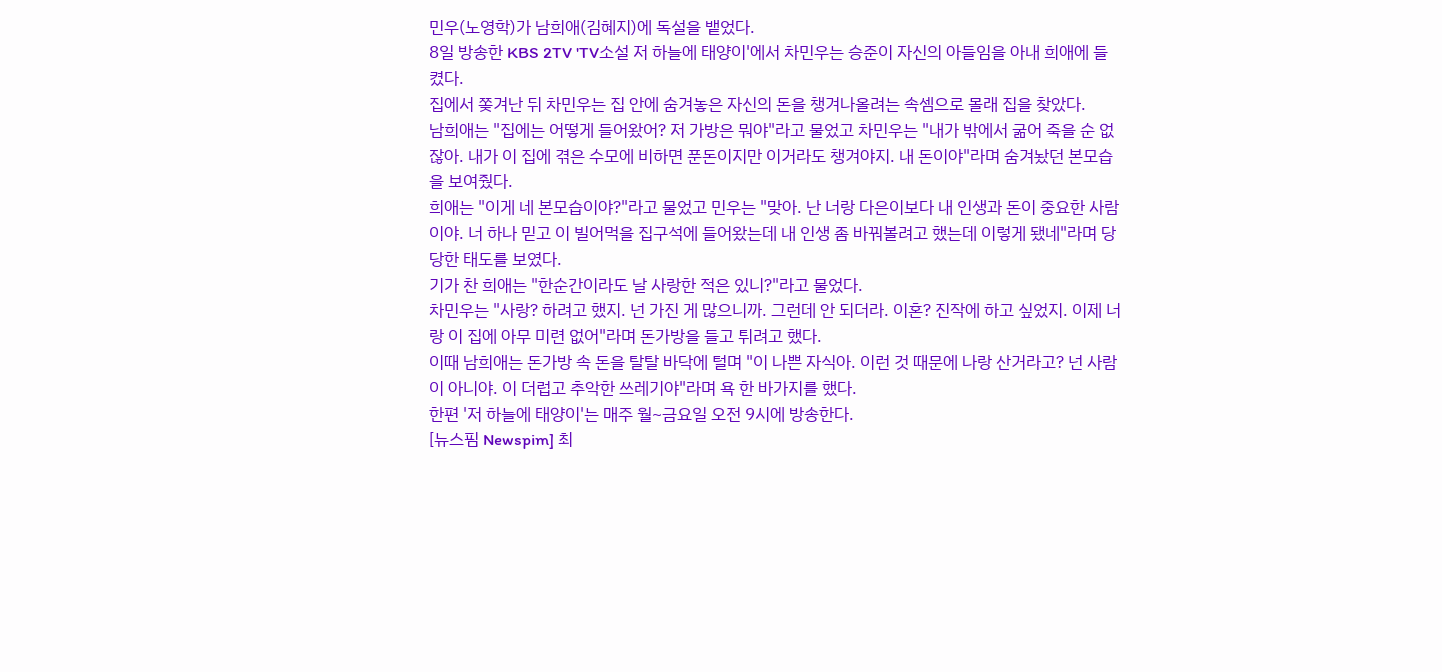민우(노영학)가 남희애(김혜지)에 독설을 뱉었다.
8일 방송한 KBS 2TV 'TV소설 저 하늘에 태양이'에서 차민우는 승준이 자신의 아들임을 아내 희애에 들켰다.
집에서 쫒겨난 뒤 차민우는 집 안에 숨겨놓은 자신의 돈을 챙겨나올려는 속셈으로 몰래 집을 찾았다.
남희애는 "집에는 어떻게 들어왔어? 저 가방은 뭐야"라고 물었고 차민우는 "내가 밖에서 굶어 죽을 순 없잖아. 내가 이 집에 겪은 수모에 비하면 푼돈이지만 이거라도 챙겨야지. 내 돈이야"라며 숨겨놨던 본모습을 보여줬다.
희애는 "이게 네 본모습이야?"라고 물었고 민우는 "맞아. 난 너랑 다은이보다 내 인생과 돈이 중요한 사람이야. 너 하나 믿고 이 빌어먹을 집구석에 들어왔는데 내 인생 좀 바꿔볼려고 했는데 이렇게 됐네"라며 당당한 태도를 보였다.
기가 찬 희애는 "한순간이라도 날 사랑한 적은 있니?"라고 물었다.
차민우는 "사랑? 하려고 했지. 넌 가진 게 많으니까. 그런데 안 되더라. 이혼? 진작에 하고 싶었지. 이제 너랑 이 집에 아무 미련 없어"라며 돈가방을 들고 튀려고 했다.
이때 남희애는 돈가방 속 돈을 탈탈 바닥에 털며 "이 나쁜 자식아. 이런 것 때문에 나랑 산거라고? 넌 사람이 아니야. 이 더럽고 추악한 쓰레기야"라며 욕 한 바가지를 했다.
한편 '저 하늘에 태양이'는 매주 월~금요일 오전 9시에 방송한다.
[뉴스핌 Newspim] 최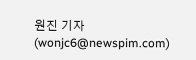원진 기자 (wonjc6@newspim.com)